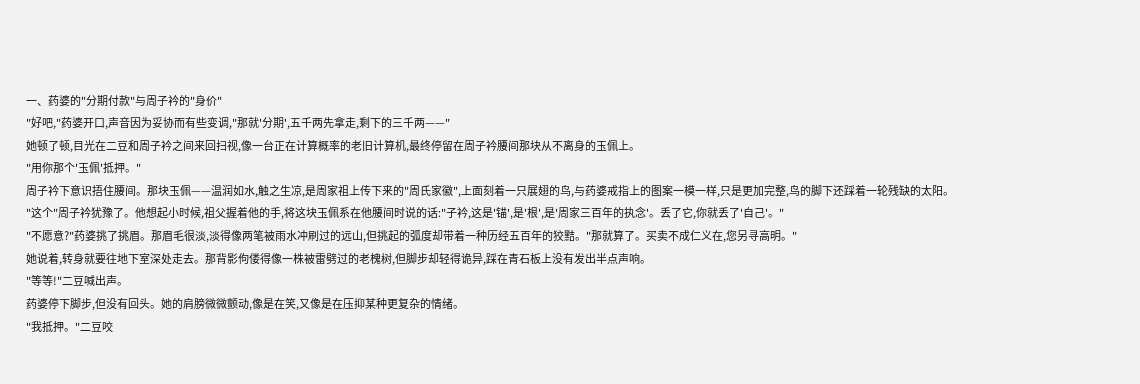一、药婆的"分期付款"与周子衿的"身价"
"好吧,"药婆开口,声音因为妥协而有些变调,"那就'分期',五千两先拿走,剩下的三千两——"
她顿了顿,目光在二豆和周子衿之间来回扫视,像一台正在计算概率的老旧计算机,最终停留在周子衿腰间那块从不离身的玉佩上。
"用你那个'玉佩'抵押。"
周子衿下意识捂住腰间。那块玉佩——温润如水,触之生凉,是周家祖上传下来的"周氏家徽",上面刻着一只展翅的鸟,与药婆戒指上的图案一模一样,只是更加完整,鸟的脚下还踩着一轮残缺的太阳。
"这个"周子衿犹豫了。他想起小时候,祖父握着他的手,将这块玉佩系在他腰间时说的话:"子衿,这是'锚',是'根',是'周家三百年的执念'。丢了它,你就丢了'自己'。"
"不愿意?"药婆挑了挑眉。那眉毛很淡,淡得像两笔被雨水冲刷过的远山,但挑起的弧度却带着一种历经五百年的狡黠。"那就算了。买卖不成仁义在,您另寻高明。"
她说着,转身就要往地下室深处走去。那背影佝偻得像一株被雷劈过的老槐树,但脚步却轻得诡异,踩在青石板上没有发出半点声响。
"等等!"二豆喊出声。
药婆停下脚步,但没有回头。她的肩膀微微颤动,像是在笑,又像是在压抑某种更复杂的情绪。
"我抵押。"二豆咬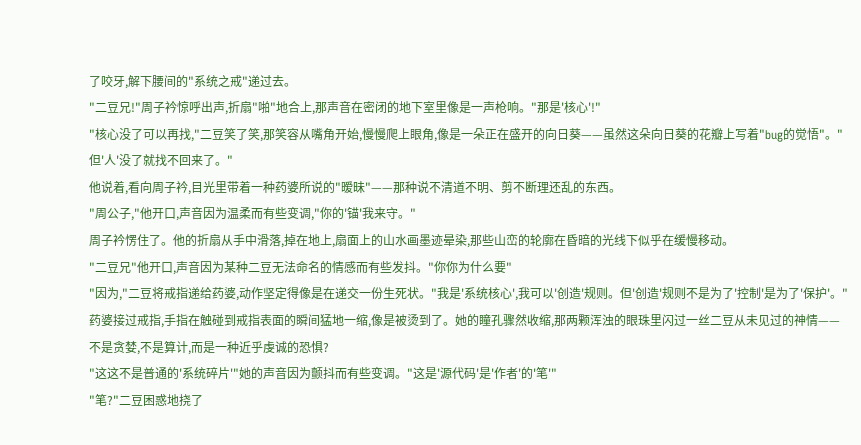了咬牙,解下腰间的"系统之戒"递过去。
"二豆兄!"周子衿惊呼出声,折扇"啪"地合上,那声音在密闭的地下室里像是一声枪响。"那是'核心'!"
"核心没了可以再找,"二豆笑了笑,那笑容从嘴角开始,慢慢爬上眼角,像是一朵正在盛开的向日葵——虽然这朵向日葵的花瓣上写着"bug的觉悟"。"但'人'没了就找不回来了。"
他说着,看向周子衿,目光里带着一种药婆所说的"暧昧"——那种说不清道不明、剪不断理还乱的东西。
"周公子,"他开口,声音因为温柔而有些变调,"你的'锚'我来守。"
周子衿愣住了。他的折扇从手中滑落,掉在地上,扇面上的山水画墨迹晕染,那些山峦的轮廓在昏暗的光线下似乎在缓慢移动。
"二豆兄"他开口,声音因为某种二豆无法命名的情感而有些发抖。"你你为什么要"
"因为,"二豆将戒指递给药婆,动作坚定得像是在递交一份生死状。"我是'系统核心',我可以'创造'规则。但'创造'规则不是为了'控制'是为了'保护'。"
药婆接过戒指,手指在触碰到戒指表面的瞬间猛地一缩,像是被烫到了。她的瞳孔骤然收缩,那两颗浑浊的眼珠里闪过一丝二豆从未见过的神情——不是贪婪,不是算计,而是一种近乎虔诚的恐惧?
"这这不是普通的'系统碎片'"她的声音因为颤抖而有些变调。"这是'源代码'是'作者'的'笔'"
"笔?"二豆困惑地挠了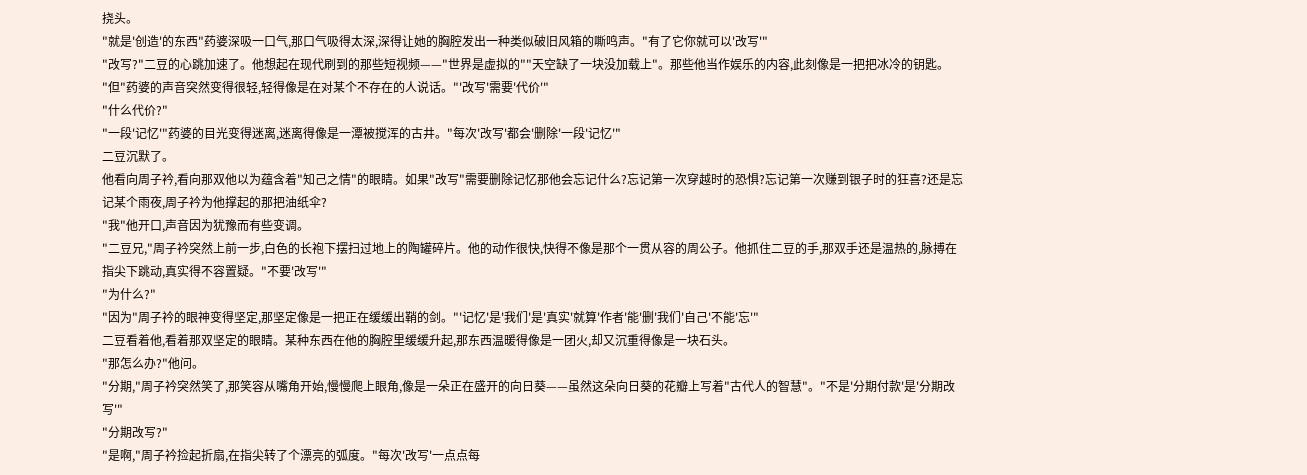挠头。
"就是'创造'的东西"药婆深吸一口气,那口气吸得太深,深得让她的胸腔发出一种类似破旧风箱的嘶鸣声。"有了它你就可以'改写'"
"改写?"二豆的心跳加速了。他想起在现代刷到的那些短视频——"世界是虚拟的""天空缺了一块没加载上"。那些他当作娱乐的内容,此刻像是一把把冰冷的钥匙。
"但"药婆的声音突然变得很轻,轻得像是在对某个不存在的人说话。"'改写'需要'代价'"
"什么代价?"
"一段'记忆'"药婆的目光变得迷离,迷离得像是一潭被搅浑的古井。"每次'改写'都会'删除'一段'记忆'"
二豆沉默了。
他看向周子衿,看向那双他以为蕴含着"知己之情"的眼睛。如果"改写"需要删除记忆那他会忘记什么?忘记第一次穿越时的恐惧?忘记第一次赚到银子时的狂喜?还是忘记某个雨夜,周子衿为他撑起的那把油纸伞?
"我"他开口,声音因为犹豫而有些变调。
"二豆兄,"周子衿突然上前一步,白色的长袍下摆扫过地上的陶罐碎片。他的动作很快,快得不像是那个一贯从容的周公子。他抓住二豆的手,那双手还是温热的,脉搏在指尖下跳动,真实得不容置疑。"不要'改写'"
"为什么?"
"因为"周子衿的眼神变得坚定,那坚定像是一把正在缓缓出鞘的剑。"'记忆'是'我们'是'真实'就算'作者'能'删'我们'自己'不能'忘'"
二豆看着他,看着那双坚定的眼睛。某种东西在他的胸腔里缓缓升起,那东西温暖得像是一团火,却又沉重得像是一块石头。
"那怎么办?"他问。
"分期,"周子衿突然笑了,那笑容从嘴角开始,慢慢爬上眼角,像是一朵正在盛开的向日葵——虽然这朵向日葵的花瓣上写着"古代人的智慧"。"不是'分期付款'是'分期改写'"
"分期改写?"
"是啊,"周子衿捡起折扇,在指尖转了个漂亮的弧度。"每次'改写'一点点每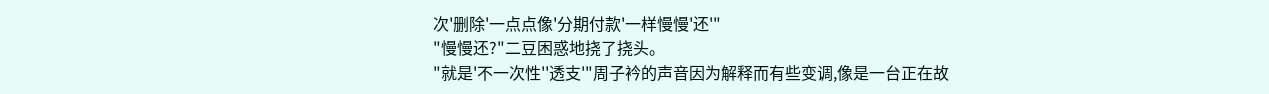次'删除'一点点像'分期付款'一样慢慢'还'"
"慢慢还?"二豆困惑地挠了挠头。
"就是'不一次性''透支'"周子衿的声音因为解释而有些变调,像是一台正在故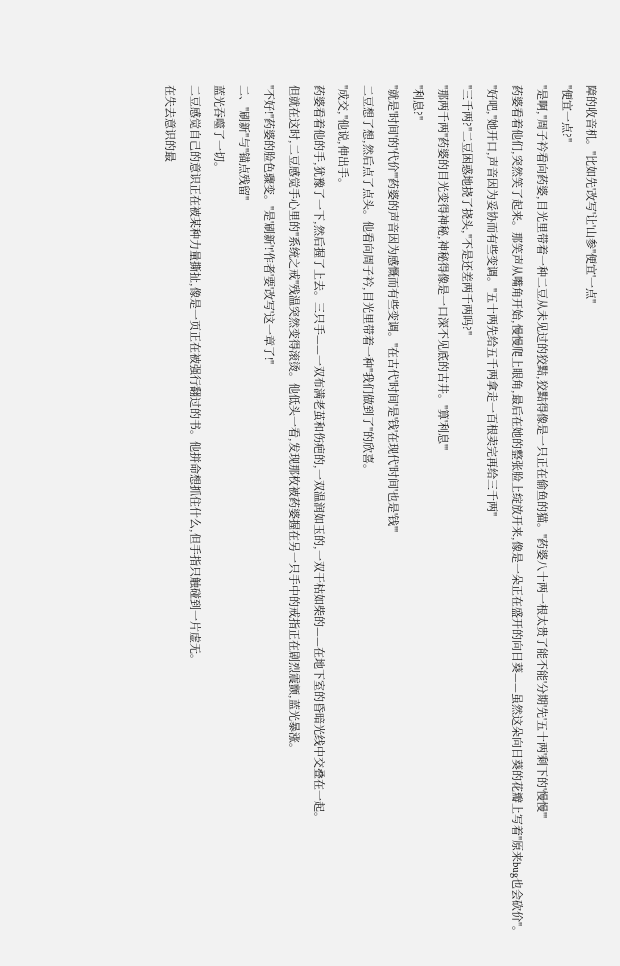障的收音机。"比如先'改写'让'山参''便宜'一点"
"便宜一点?"
"是啊,"周子衿看向药婆,目光里带着一种二豆从未见过的狡黠,狡黠得像是一只正在偷鱼的猫。"药婆八十两一根太贵了能不能'分期'先'五十两'剩下的'慢慢'"
药婆看着他们,突然笑了起来。那笑声从嘴角开始,慢慢爬上眼角,最后在她的整张脸上绽放开来,像是一朵正在盛开的向日葵——虽然这朵向日葵的花瓣上写着"原来bug也会砍价"。
"好吧,"她开口,声音因为妥协而有些变调。"五十两先给五千两拿走一百根卖完再给三千两"
"三千两?"二豆困惑地挠了挠头,"不是还差两千两吗?"
"那两千两"药婆的目光变得神秘,神秘得像是一口深不见底的古井。"算'利息'"
"利息?"
"就是'时间'的'代价'"药婆的声音因为感慨而有些变调。"在古代'时间'是'钱'在现代'时间'也是'钱'"
二豆想了想,然后点了点头。他看向周子衿,目光里带着一种"我们做到了"的欣喜。
"成交,"他说,伸出手。
药婆看着他的手,犹豫了一下,然后握了上去。三只手——一双布满老茧和伤疤的,一双温润如玉的,一双干枯如柴的——在地下室的昏暗光线中交叠在一起。
但就在这时,二豆感觉手心里的"系统之戒"残温突然变得滚烫。他低头一看,发现那枚被药婆握在另一只手中的戒指正在剧烈震颤,蓝光暴涨。
"不好!"药婆的脸色骤变。"是'刷新'!'作者'要'改写'这一章了!"
二、"刷新"与"锚点残留"
蓝光吞噬了一切。
二豆感觉自己的意识正在被某种力量撕扯,像是一页正在被强行翻过的书。他拼命想抓住什么,但手指只触碰到一片虚无。
在失去意识的最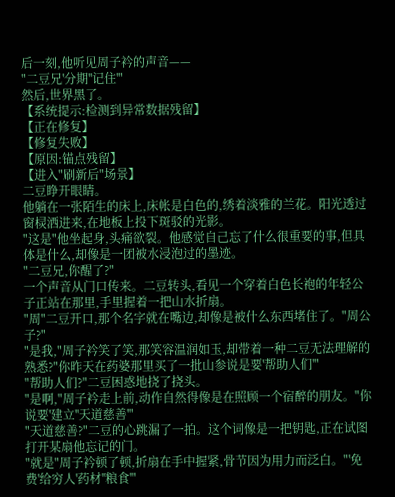后一刻,他听见周子衿的声音——
"二豆兄'分期''记住'"
然后,世界黑了。
【系统提示:检测到异常数据残留】
【正在修复】
【修复失败】
【原因:锚点残留】
【进入"刷新后"场景】
二豆睁开眼睛。
他躺在一张陌生的床上,床帐是白色的,绣着淡雅的兰花。阳光透过窗棂洒进来,在地板上投下斑驳的光影。
"这是"他坐起身,头痛欲裂。他感觉自己忘了什么很重要的事,但具体是什么,却像是一团被水浸泡过的墨迹。
"二豆兄,你醒了?"
一个声音从门口传来。二豆转头,看见一个穿着白色长袍的年轻公子正站在那里,手里握着一把山水折扇。
"周"二豆开口,那个名字就在嘴边,却像是被什么东西堵住了。"周公子?"
"是我,"周子衿笑了笑,那笑容温润如玉,却带着一种二豆无法理解的熟悉?"你昨天在药婆那里买了一批山参说是要'帮助人们'"
"帮助人们?"二豆困惑地挠了挠头。
"是啊,"周子衿走上前,动作自然得像是在照顾一个宿醉的朋友。"你说要'建立''天道慈善'"
"天道慈善?"二豆的心跳漏了一拍。这个词像是一把钥匙,正在试图打开某扇他忘记的门。
"就是"周子衿顿了顿,折扇在手中握紧,骨节因为用力而泛白。"'免费'给穷人'药材''粮食'"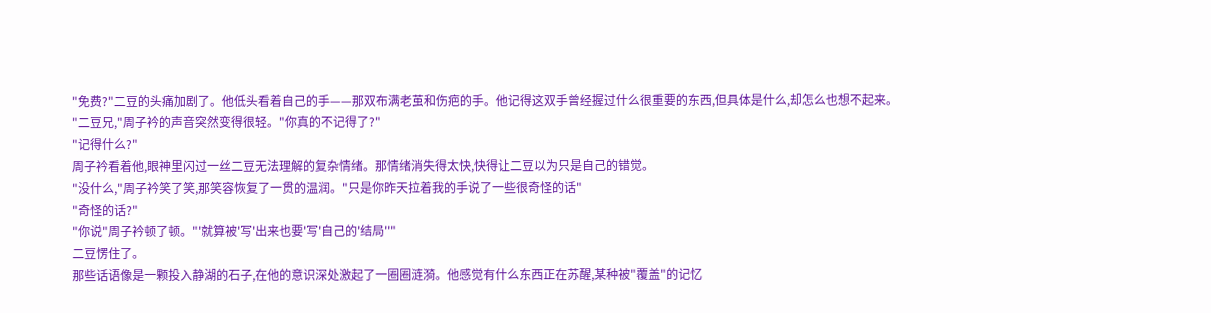"免费?"二豆的头痛加剧了。他低头看着自己的手——那双布满老茧和伤疤的手。他记得这双手曾经握过什么很重要的东西,但具体是什么,却怎么也想不起来。
"二豆兄,"周子衿的声音突然变得很轻。"你真的不记得了?"
"记得什么?"
周子衿看着他,眼神里闪过一丝二豆无法理解的复杂情绪。那情绪消失得太快,快得让二豆以为只是自己的错觉。
"没什么,"周子衿笑了笑,那笑容恢复了一贯的温润。"只是你昨天拉着我的手说了一些很奇怪的话"
"奇怪的话?"
"你说"周子衿顿了顿。"'就算被'写'出来也要'写'自己的'结局''"
二豆愣住了。
那些话语像是一颗投入静湖的石子,在他的意识深处激起了一圈圈涟漪。他感觉有什么东西正在苏醒,某种被"覆盖"的记忆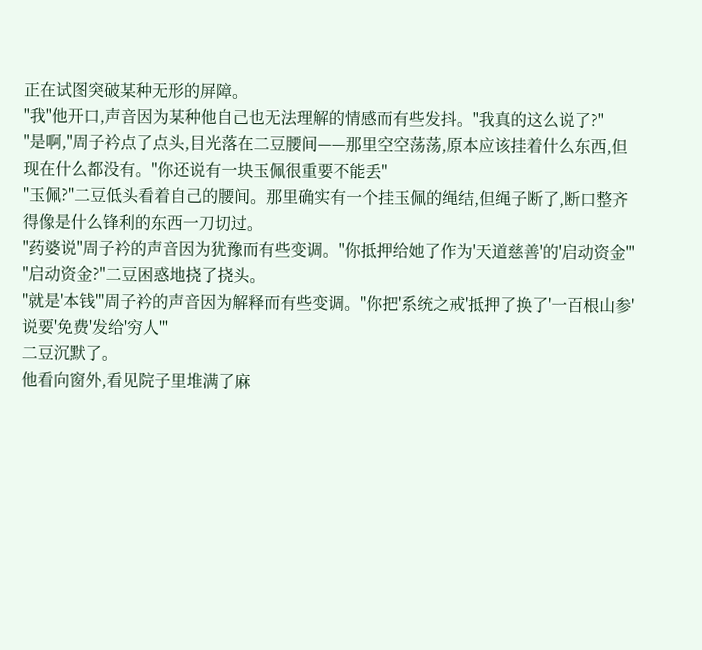正在试图突破某种无形的屏障。
"我"他开口,声音因为某种他自己也无法理解的情感而有些发抖。"我真的这么说了?"
"是啊,"周子衿点了点头,目光落在二豆腰间——那里空空荡荡,原本应该挂着什么东西,但现在什么都没有。"你还说有一块玉佩很重要不能丢"
"玉佩?"二豆低头看着自己的腰间。那里确实有一个挂玉佩的绳结,但绳子断了,断口整齐得像是什么锋利的东西一刀切过。
"药婆说"周子衿的声音因为犹豫而有些变调。"你抵押给她了作为'天道慈善'的'启动资金'"
"启动资金?"二豆困惑地挠了挠头。
"就是'本钱'"周子衿的声音因为解释而有些变调。"你把'系统之戒'抵押了换了'一百根山参'说要'免费'发给'穷人'"
二豆沉默了。
他看向窗外,看见院子里堆满了麻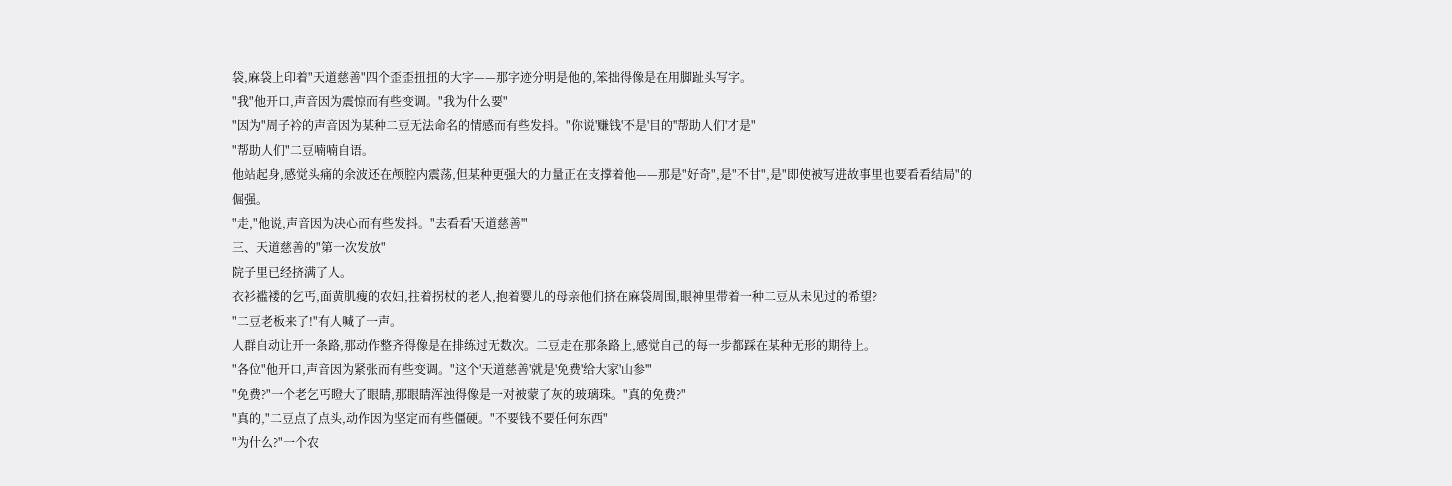袋,麻袋上印着"天道慈善"四个歪歪扭扭的大字——那字迹分明是他的,笨拙得像是在用脚趾头写字。
"我"他开口,声音因为震惊而有些变调。"我为什么要"
"因为"周子衿的声音因为某种二豆无法命名的情感而有些发抖。"你说'赚钱'不是'目的''帮助人们'才是"
"帮助人们"二豆喃喃自语。
他站起身,感觉头痛的余波还在颅腔内震荡,但某种更强大的力量正在支撑着他——那是"好奇",是"不甘",是"即使被写进故事里也要看看结局"的倔强。
"走,"他说,声音因为决心而有些发抖。"去看看'天道慈善'"
三、天道慈善的"第一次发放"
院子里已经挤满了人。
衣衫褴褛的乞丐,面黄肌瘦的农妇,拄着拐杖的老人,抱着婴儿的母亲他们挤在麻袋周围,眼神里带着一种二豆从未见过的希望?
"二豆老板来了!"有人喊了一声。
人群自动让开一条路,那动作整齐得像是在排练过无数次。二豆走在那条路上,感觉自己的每一步都踩在某种无形的期待上。
"各位"他开口,声音因为紧张而有些变调。"这个'天道慈善'就是'免费'给大家'山参'"
"免费?"一个老乞丐瞪大了眼睛,那眼睛浑浊得像是一对被蒙了灰的玻璃珠。"真的免费?"
"真的,"二豆点了点头,动作因为坚定而有些僵硬。"不要钱不要任何东西"
"为什么?"一个农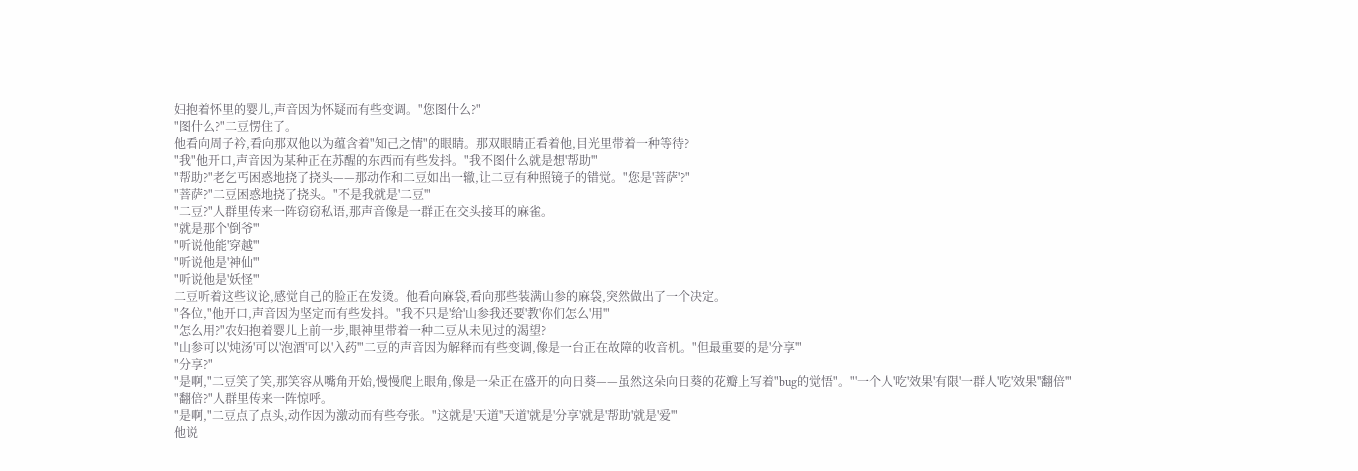妇抱着怀里的婴儿,声音因为怀疑而有些变调。"您图什么?"
"图什么?"二豆愣住了。
他看向周子衿,看向那双他以为蕴含着"知己之情"的眼睛。那双眼睛正看着他,目光里带着一种等待?
"我"他开口,声音因为某种正在苏醒的东西而有些发抖。"我不图什么就是想'帮助'"
"帮助?"老乞丐困惑地挠了挠头——那动作和二豆如出一辙,让二豆有种照镜子的错觉。"您是'菩萨'?"
"菩萨?"二豆困惑地挠了挠头。"不是我就是'二豆'"
"二豆?"人群里传来一阵窃窃私语,那声音像是一群正在交头接耳的麻雀。
"就是那个'倒爷'"
"听说他能'穿越'"
"听说他是'神仙'"
"听说他是'妖怪'"
二豆听着这些议论,感觉自己的脸正在发烫。他看向麻袋,看向那些装满山参的麻袋,突然做出了一个决定。
"各位,"他开口,声音因为坚定而有些发抖。"我不只是'给'山参我还要'教'你们怎么'用'"
"怎么用?"农妇抱着婴儿上前一步,眼神里带着一种二豆从未见过的渴望?
"山参可以'炖汤'可以'泡酒'可以'入药'"二豆的声音因为解释而有些变调,像是一台正在故障的收音机。"但最重要的是'分享'"
"分享?"
"是啊,"二豆笑了笑,那笑容从嘴角开始,慢慢爬上眼角,像是一朵正在盛开的向日葵——虽然这朵向日葵的花瓣上写着"bug的觉悟"。"'一个人'吃'效果'有限'一群人'吃'效果''翻倍'"
"翻倍?"人群里传来一阵惊呼。
"是啊,"二豆点了点头,动作因为激动而有些夸张。"这就是'天道''天道'就是'分享'就是'帮助'就是'爱'"
他说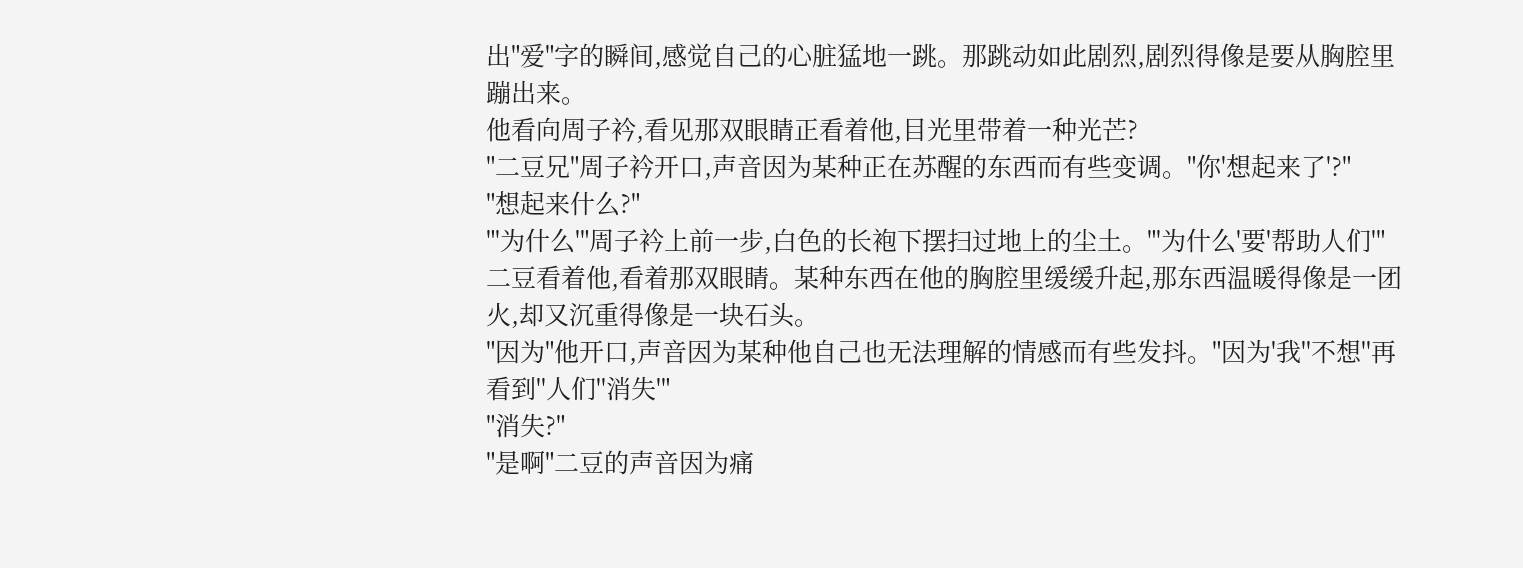出"爱"字的瞬间,感觉自己的心脏猛地一跳。那跳动如此剧烈,剧烈得像是要从胸腔里蹦出来。
他看向周子衿,看见那双眼睛正看着他,目光里带着一种光芒?
"二豆兄"周子衿开口,声音因为某种正在苏醒的东西而有些变调。"你'想起来了'?"
"想起来什么?"
"'为什么'"周子衿上前一步,白色的长袍下摆扫过地上的尘土。"'为什么'要'帮助人们'"
二豆看着他,看着那双眼睛。某种东西在他的胸腔里缓缓升起,那东西温暖得像是一团火,却又沉重得像是一块石头。
"因为"他开口,声音因为某种他自己也无法理解的情感而有些发抖。"因为'我''不想''再看到''人们''消失'"
"消失?"
"是啊"二豆的声音因为痛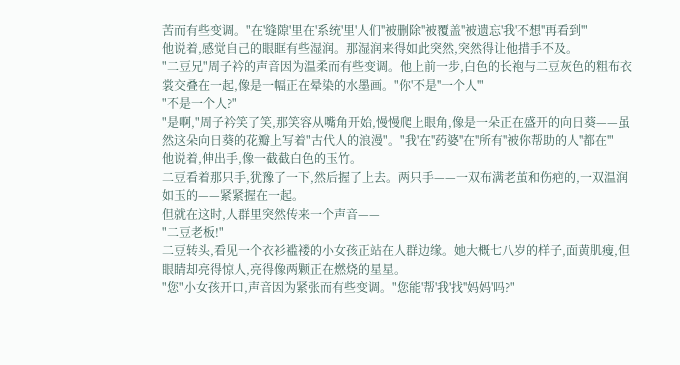苦而有些变调。"在'缝隙'里在'系统'里'人们''被删除''被覆盖''被遗忘'我'不想''再看到'"
他说着,感觉自己的眼眶有些湿润。那湿润来得如此突然,突然得让他措手不及。
"二豆兄"周子衿的声音因为温柔而有些变调。他上前一步,白色的长袍与二豆灰色的粗布衣裳交叠在一起,像是一幅正在晕染的水墨画。"你'不是''一个人'"
"不是一个人?"
"是啊,"周子衿笑了笑,那笑容从嘴角开始,慢慢爬上眼角,像是一朵正在盛开的向日葵——虽然这朵向日葵的花瓣上写着"古代人的浪漫"。"我'在''药婆''在''所有''被你帮助的人''都在'"
他说着,伸出手,像一截截白色的玉竹。
二豆看着那只手,犹豫了一下,然后握了上去。两只手——一双布满老茧和伤疤的,一双温润如玉的——紧紧握在一起。
但就在这时,人群里突然传来一个声音——
"二豆老板!"
二豆转头,看见一个衣衫褴褛的小女孩正站在人群边缘。她大概七八岁的样子,面黄肌瘦,但眼睛却亮得惊人,亮得像两颗正在燃烧的星星。
"您"小女孩开口,声音因为紧张而有些变调。"您能'帮'我'找''妈妈'吗?"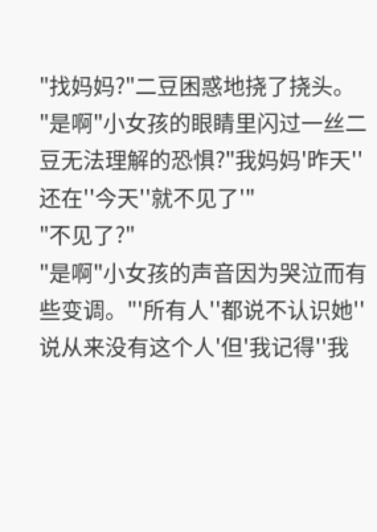"找妈妈?"二豆困惑地挠了挠头。
"是啊"小女孩的眼睛里闪过一丝二豆无法理解的恐惧?"我妈妈'昨天''还在''今天''就不见了'"
"不见了?"
"是啊"小女孩的声音因为哭泣而有些变调。"'所有人''都说不认识她''说从来没有这个人'但'我记得''我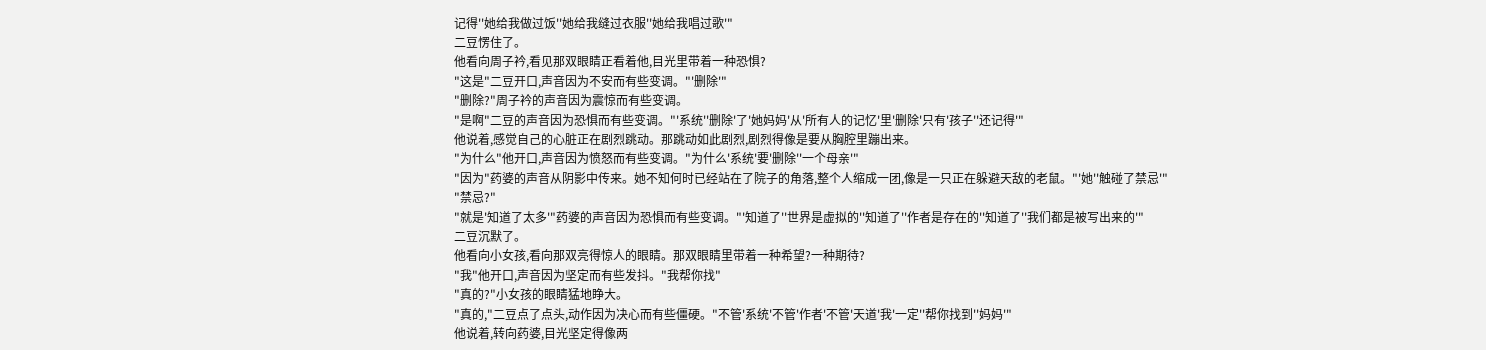记得''她给我做过饭''她给我缝过衣服''她给我唱过歌'"
二豆愣住了。
他看向周子衿,看见那双眼睛正看着他,目光里带着一种恐惧?
"这是"二豆开口,声音因为不安而有些变调。"'删除'"
"删除?"周子衿的声音因为震惊而有些变调。
"是啊"二豆的声音因为恐惧而有些变调。"'系统''删除'了'她妈妈'从'所有人的记忆'里'删除'只有'孩子''还记得'"
他说着,感觉自己的心脏正在剧烈跳动。那跳动如此剧烈,剧烈得像是要从胸腔里蹦出来。
"为什么"他开口,声音因为愤怒而有些变调。"为什么'系统'要'删除''一个母亲'"
"因为"药婆的声音从阴影中传来。她不知何时已经站在了院子的角落,整个人缩成一团,像是一只正在躲避天敌的老鼠。"'她''触碰了禁忌'"
"禁忌?"
"就是'知道了太多'"药婆的声音因为恐惧而有些变调。"'知道了''世界是虚拟的''知道了''作者是存在的''知道了''我们都是被写出来的'"
二豆沉默了。
他看向小女孩,看向那双亮得惊人的眼睛。那双眼睛里带着一种希望?一种期待?
"我"他开口,声音因为坚定而有些发抖。"我帮你找"
"真的?"小女孩的眼睛猛地睁大。
"真的,"二豆点了点头,动作因为决心而有些僵硬。"不管'系统'不管'作者'不管'天道'我'一定''帮你找到''妈妈'"
他说着,转向药婆,目光坚定得像两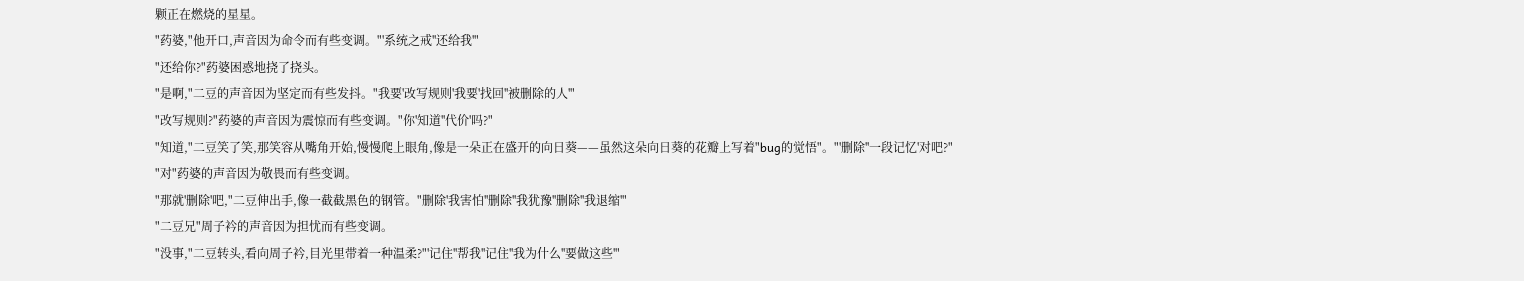颗正在燃烧的星星。
"药婆,"他开口,声音因为命令而有些变调。"'系统之戒''还给我'"
"还给你?"药婆困惑地挠了挠头。
"是啊,"二豆的声音因为坚定而有些发抖。"我要'改写规则'我要'找回''被删除的人'"
"改写规则?"药婆的声音因为震惊而有些变调。"你'知道''代价'吗?"
"知道,"二豆笑了笑,那笑容从嘴角开始,慢慢爬上眼角,像是一朵正在盛开的向日葵——虽然这朵向日葵的花瓣上写着"bug的觉悟"。"'删除''一段记忆'对吧?"
"对"药婆的声音因为敬畏而有些变调。
"那就'删除'吧,"二豆伸出手,像一截截黑色的钢管。"删除'我害怕''删除''我犹豫''删除''我退缩'"
"二豆兄"周子衿的声音因为担忧而有些变调。
"没事,"二豆转头,看向周子衿,目光里带着一种温柔?"'记住''帮我''记住''我为什么''要做这些'"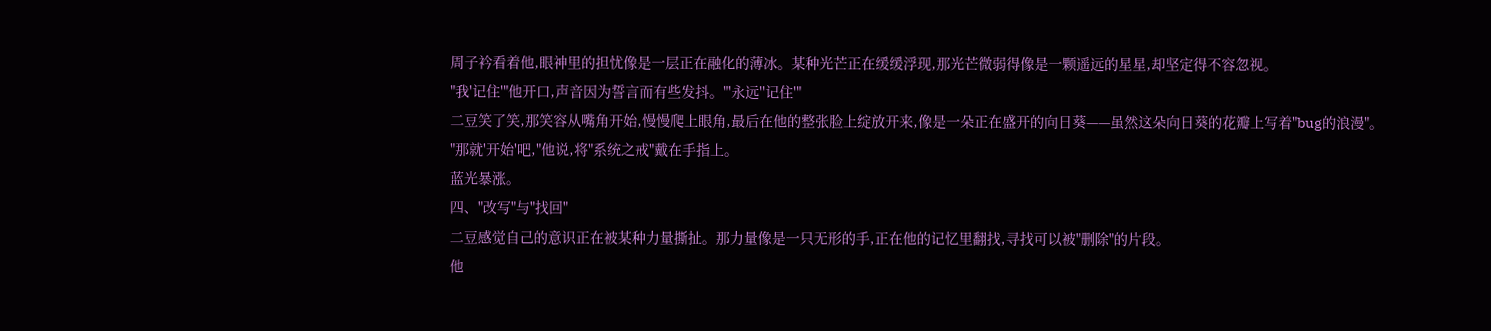周子衿看着他,眼神里的担忧像是一层正在融化的薄冰。某种光芒正在缓缓浮现,那光芒微弱得像是一颗遥远的星星,却坚定得不容忽视。
"我'记住'"他开口,声音因为誓言而有些发抖。"'永远''记住'"
二豆笑了笑,那笑容从嘴角开始,慢慢爬上眼角,最后在他的整张脸上绽放开来,像是一朵正在盛开的向日葵——虽然这朵向日葵的花瓣上写着"bug的浪漫"。
"那就'开始'吧,"他说,将"系统之戒"戴在手指上。
蓝光暴涨。
四、"改写"与"找回"
二豆感觉自己的意识正在被某种力量撕扯。那力量像是一只无形的手,正在他的记忆里翻找,寻找可以被"删除"的片段。
他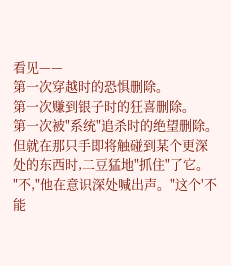看见——
第一次穿越时的恐惧删除。
第一次赚到银子时的狂喜删除。
第一次被"系统"追杀时的绝望删除。
但就在那只手即将触碰到某个更深处的东西时,二豆猛地"抓住"了它。
"不,"他在意识深处喊出声。"这个'不能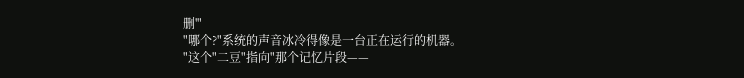删'"
"哪个?"系统的声音冰冷得像是一台正在运行的机器。
"这个"二豆"指向"那个记忆片段——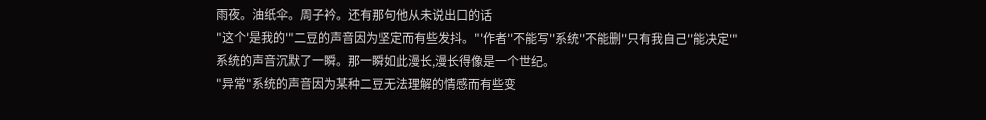雨夜。油纸伞。周子衿。还有那句他从未说出口的话
"这个'是我的'"二豆的声音因为坚定而有些发抖。"'作者''不能写''系统''不能删''只有我自己''能决定'"
系统的声音沉默了一瞬。那一瞬如此漫长,漫长得像是一个世纪。
"异常"系统的声音因为某种二豆无法理解的情感而有些变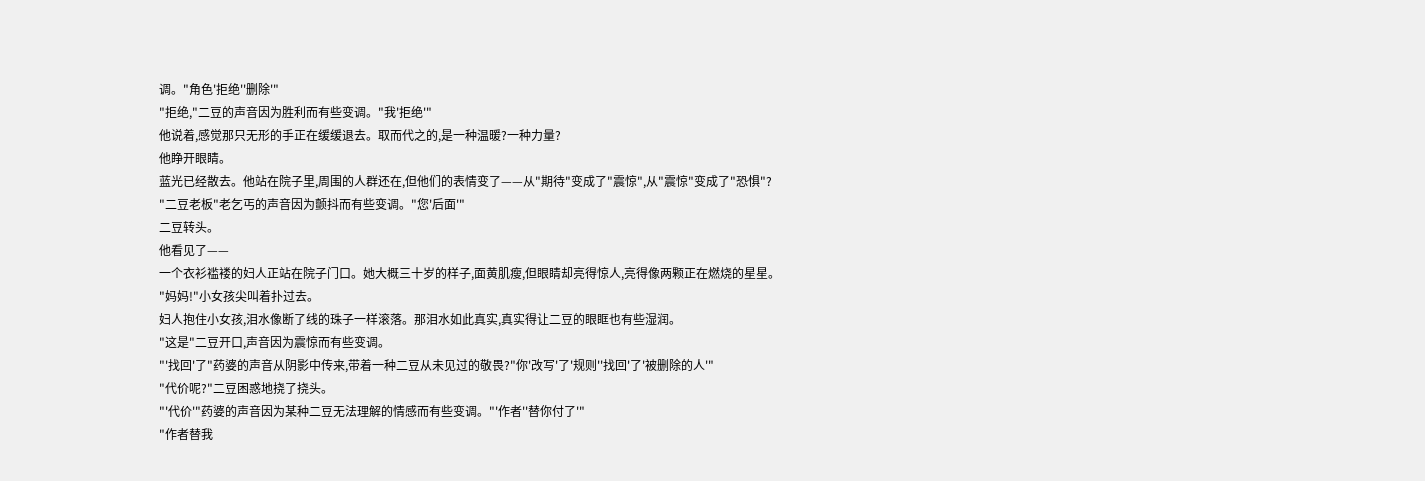调。"角色'拒绝''删除'"
"拒绝,"二豆的声音因为胜利而有些变调。"我'拒绝'"
他说着,感觉那只无形的手正在缓缓退去。取而代之的,是一种温暖?一种力量?
他睁开眼睛。
蓝光已经散去。他站在院子里,周围的人群还在,但他们的表情变了——从"期待"变成了"震惊",从"震惊"变成了"恐惧"?
"二豆老板"老乞丐的声音因为颤抖而有些变调。"您'后面'"
二豆转头。
他看见了——
一个衣衫褴褛的妇人正站在院子门口。她大概三十岁的样子,面黄肌瘦,但眼睛却亮得惊人,亮得像两颗正在燃烧的星星。
"妈妈!"小女孩尖叫着扑过去。
妇人抱住小女孩,泪水像断了线的珠子一样滚落。那泪水如此真实,真实得让二豆的眼眶也有些湿润。
"这是"二豆开口,声音因为震惊而有些变调。
"'找回'了"药婆的声音从阴影中传来,带着一种二豆从未见过的敬畏?"你'改写'了'规则''找回'了'被删除的人'"
"代价呢?"二豆困惑地挠了挠头。
"'代价'"药婆的声音因为某种二豆无法理解的情感而有些变调。"'作者''替你付了'"
"作者替我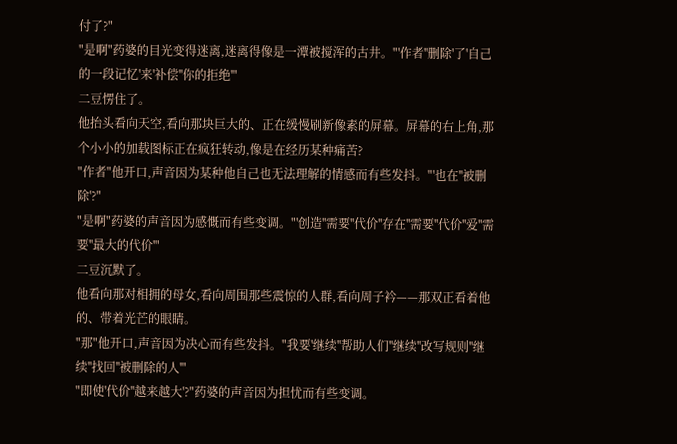付了?"
"是啊"药婆的目光变得迷离,迷离得像是一潭被搅浑的古井。"'作者''删除'了'自己的一段记忆'来'补偿''你的拒绝'"
二豆愣住了。
他抬头看向天空,看向那块巨大的、正在缓慢刷新像素的屏幕。屏幕的右上角,那个小小的加载图标正在疯狂转动,像是在经历某种痛苦?
"作者"他开口,声音因为某种他自己也无法理解的情感而有些发抖。"'也在''被删除'?"
"是啊"药婆的声音因为感慨而有些变调。"'创造''需要''代价''存在''需要''代价''爱''需要''最大的代价'"
二豆沉默了。
他看向那对相拥的母女,看向周围那些震惊的人群,看向周子衿——那双正看着他的、带着光芒的眼睛。
"那"他开口,声音因为决心而有些发抖。"我要'继续''帮助人们''继续''改写规则''继续''找回''被删除的人'"
"即使'代价''越来越大'?"药婆的声音因为担忧而有些变调。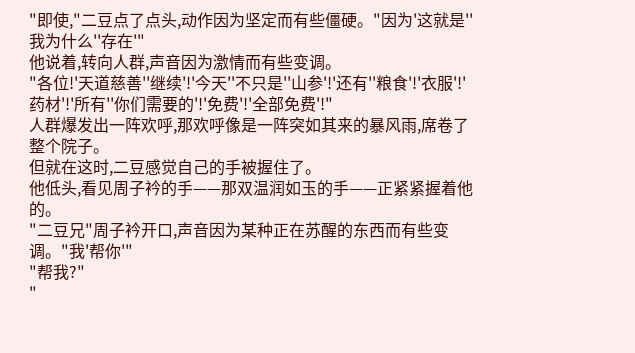"即使,"二豆点了点头,动作因为坚定而有些僵硬。"因为'这就是''我为什么''存在'"
他说着,转向人群,声音因为激情而有些变调。
"各位!'天道慈善''继续'!'今天''不只是''山参'!'还有''粮食'!'衣服'!'药材'!'所有''你们需要的'!'免费'!'全部免费'!"
人群爆发出一阵欢呼,那欢呼像是一阵突如其来的暴风雨,席卷了整个院子。
但就在这时,二豆感觉自己的手被握住了。
他低头,看见周子衿的手——那双温润如玉的手——正紧紧握着他的。
"二豆兄"周子衿开口,声音因为某种正在苏醒的东西而有些变调。"我'帮你'"
"帮我?"
"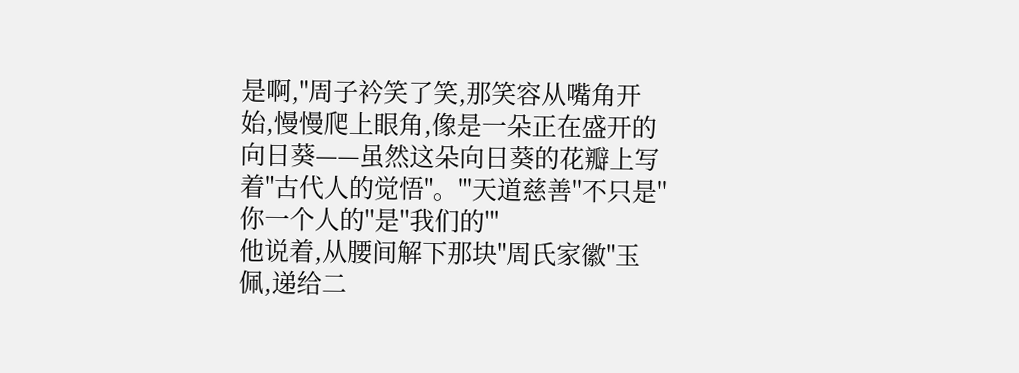是啊,"周子衿笑了笑,那笑容从嘴角开始,慢慢爬上眼角,像是一朵正在盛开的向日葵——虽然这朵向日葵的花瓣上写着"古代人的觉悟"。"'天道慈善''不只是''你一个人的''是''我们的'"
他说着,从腰间解下那块"周氏家徽"玉佩,递给二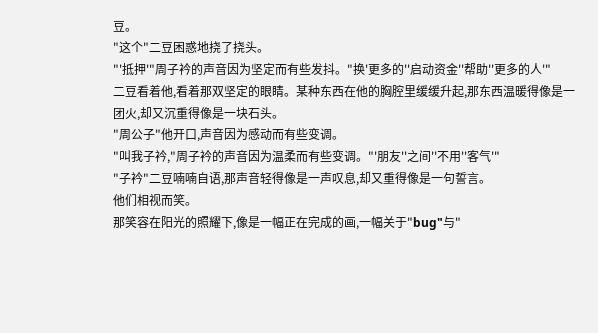豆。
"这个"二豆困惑地挠了挠头。
"'抵押'"周子衿的声音因为坚定而有些发抖。"换'更多的''启动资金''帮助''更多的人'"
二豆看着他,看着那双坚定的眼睛。某种东西在他的胸腔里缓缓升起,那东西温暖得像是一团火,却又沉重得像是一块石头。
"周公子"他开口,声音因为感动而有些变调。
"叫我子衿,"周子衿的声音因为温柔而有些变调。"'朋友''之间''不用''客气'"
"子衿"二豆喃喃自语,那声音轻得像是一声叹息,却又重得像是一句誓言。
他们相视而笑。
那笑容在阳光的照耀下,像是一幅正在完成的画,一幅关于"bug"与"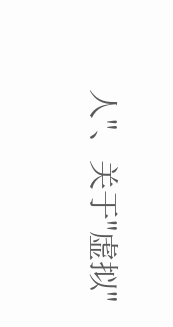人"、关于"虚拟"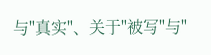与"真实"、关于"被写"与"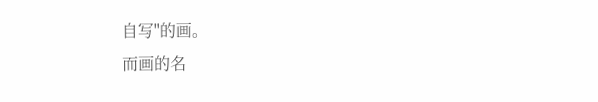自写"的画。
而画的名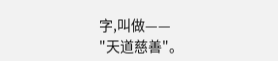字,叫做——
"天道慈善"。